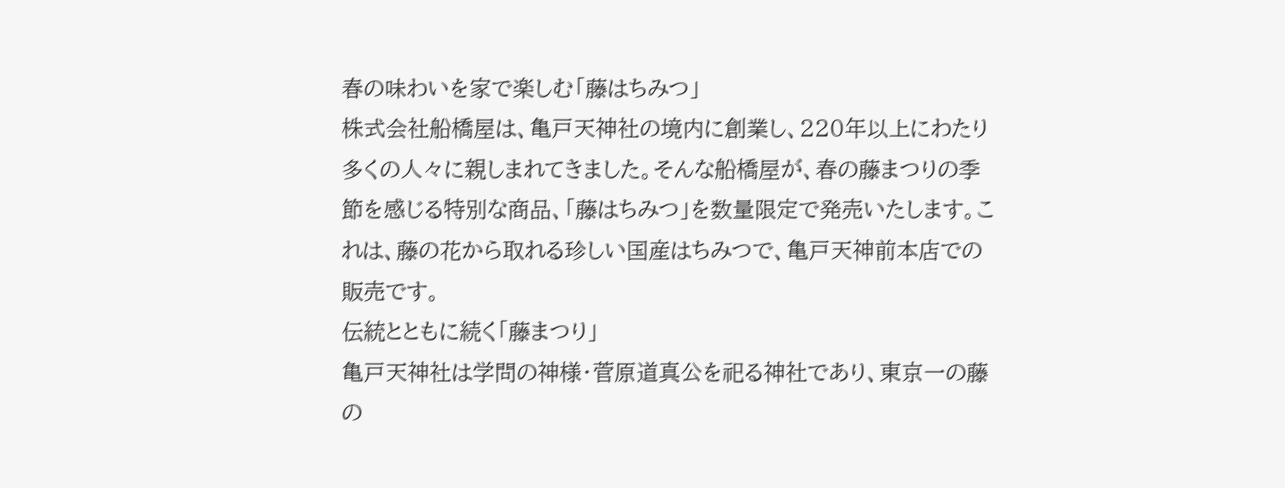春の味わいを家で楽しむ「藤はちみつ」
株式会社船橋屋は、亀戸天神社の境内に創業し、220年以上にわたり多くの人々に親しまれてきました。そんな船橋屋が、春の藤まつりの季節を感じる特別な商品、「藤はちみつ」を数量限定で発売いたします。これは、藤の花から取れる珍しい国産はちみつで、亀戸天神前本店での販売です。
伝統とともに続く「藤まつり」
亀戸天神社は学問の神様・菅原道真公を祀る神社であり、東京一の藤の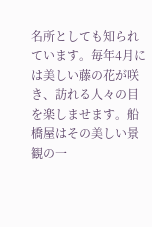名所としても知られています。毎年4月には美しい藤の花が咲き、訪れる人々の目を楽しませます。船橋屋はその美しい景観の一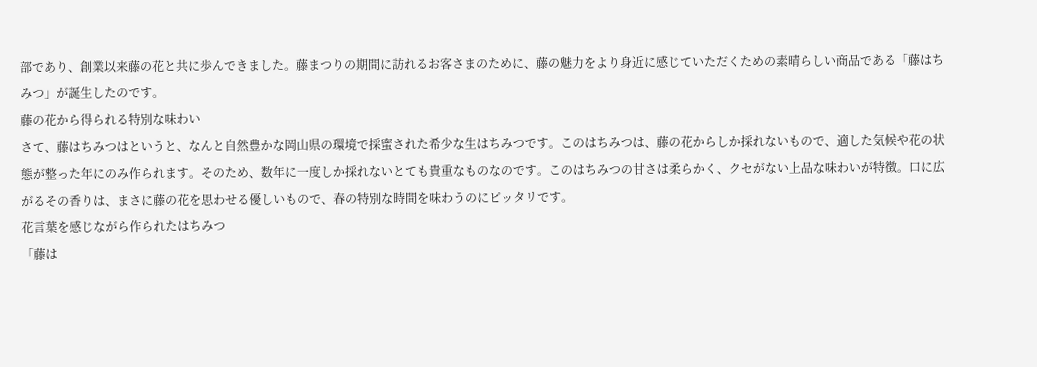部であり、創業以来藤の花と共に歩んできました。藤まつりの期間に訪れるお客さまのために、藤の魅力をより身近に感じていただくための素晴らしい商品である「藤はちみつ」が誕生したのです。
藤の花から得られる特別な味わい
さて、藤はちみつはというと、なんと自然豊かな岡山県の環境で採蜜された希少な生はちみつです。このはちみつは、藤の花からしか採れないもので、適した気候や花の状態が整った年にのみ作られます。そのため、数年に一度しか採れないとても貴重なものなのです。このはちみつの甘さは柔らかく、クセがない上品な味わいが特徴。口に広がるその香りは、まさに藤の花を思わせる優しいもので、春の特別な時間を味わうのにピッタリです。
花言葉を感じながら作られたはちみつ
「藤は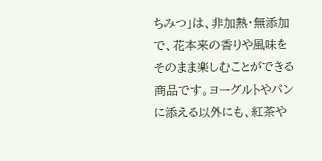ちみつ」は、非加熱・無添加で、花本来の香りや風味をそのまま楽しむことができる商品です。ヨーグルトやパンに添える以外にも、紅茶や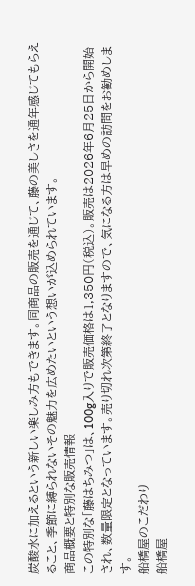炭酸水に加えるという新しい楽しみ方もできます。同商品の販売を通じて、藤の美しさを通年感じてもらえること、季節に縛られないその魅力を広めたいという想いが込められています。
商品概要と特別な販売情報
この特別な「藤はちみつ」は、100g入りで販売価格は1,350円(税込)。販売は2026年6月25日から開始され、数量限定となっています。売り切れ次第終了となりますので、気になる方は早めの訪問をお勧めします。
船橋屋のこだわり
船橋屋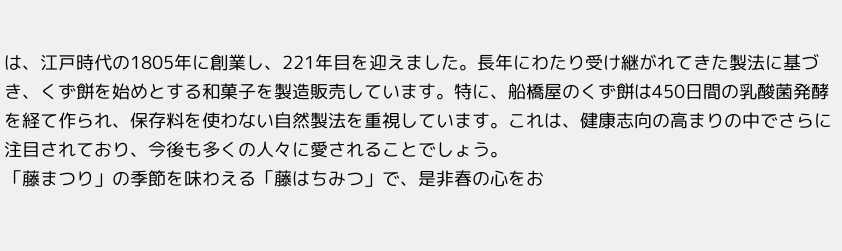は、江戸時代の1805年に創業し、221年目を迎えました。長年にわたり受け継がれてきた製法に基づき、くず餅を始めとする和菓子を製造販売しています。特に、船橋屋のくず餅は450日間の乳酸菌発酵を経て作られ、保存料を使わない自然製法を重視しています。これは、健康志向の高まりの中でさらに注目されており、今後も多くの人々に愛されることでしょう。
「藤まつり」の季節を味わえる「藤はちみつ」で、是非春の心をお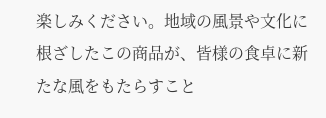楽しみください。地域の風景や文化に根ざしたこの商品が、皆様の食卓に新たな風をもたらすこと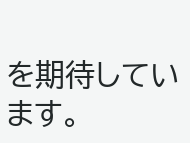を期待しています。